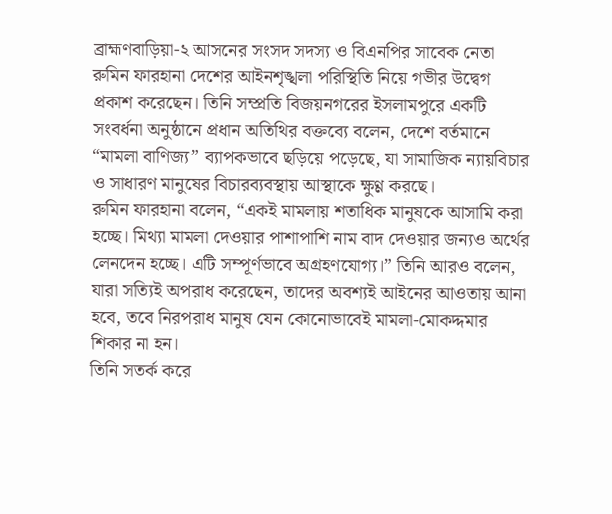ব্রাহ্মণবাড়িয়া-২ আসনের সংসদ সদস্য ও বিএনপির সাবেক নেতা রুমিন ফারহানা দেশের আইনশৃঙ্খলা পরিস্থিতি নিয়ে গভীর উদ্বেগ প্রকাশ করেছেন। তিনি সম্প্রতি বিজয়নগরের ইসলামপুরে একটি সংবর্ধনা অনুষ্ঠানে প্রধান অতিথির বক্তব্যে বলেন, দেশে বর্তমানে “মামলা বাণিজ্য” ব্যাপকভাবে ছড়িয়ে পড়েছে, যা সামাজিক ন্যায়বিচার ও সাধারণ মানুষের বিচারব্যবস্থায় আস্থাকে ক্ষুণ্ণ করছে।
রুমিন ফারহানা বলেন, “একই মামলায় শতাধিক মানুষকে আসামি করা হচ্ছে। মিথ্যা মামলা দেওয়ার পাশাপাশি নাম বাদ দেওয়ার জন্যও অর্থের লেনদেন হচ্ছে। এটি সম্পূর্ণভাবে অগ্রহণযোগ্য।” তিনি আরও বলেন, যারা সত্যিই অপরাধ করেছেন, তাদের অবশ্যই আইনের আওতায় আনা হবে, তবে নিরপরাধ মানুষ যেন কোনোভাবেই মামলা-মোকদ্দমার শিকার না হন।
তিনি সতর্ক করে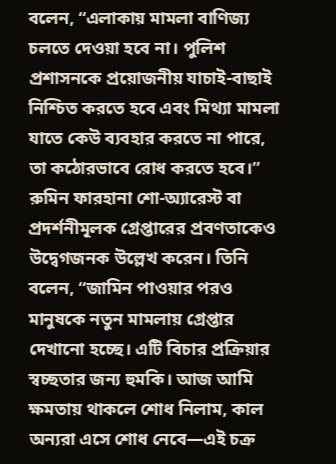বলেন, “এলাকায় মামলা বাণিজ্য চলতে দেওয়া হবে না। পুলিশ প্রশাসনকে প্রয়োজনীয় যাচাই-বাছাই নিশ্চিত করতে হবে এবং মিথ্যা মামলা যাতে কেউ ব্যবহার করতে না পারে, তা কঠোরভাবে রোধ করতে হবে।”
রুমিন ফারহানা শো-অ্যারেস্ট বা প্রদর্শনীমূলক গ্রেপ্তারের প্রবণতাকেও উদ্বেগজনক উল্লেখ করেন। তিনি বলেন, “জামিন পাওয়ার পরও মানুষকে নতুন মামলায় গ্রেপ্তার দেখানো হচ্ছে। এটি বিচার প্রক্রিয়ার স্বচ্ছতার জন্য হুমকি। আজ আমি ক্ষমতায় থাকলে শোধ নিলাম, কাল অন্যরা এসে শোধ নেবে—এই চক্র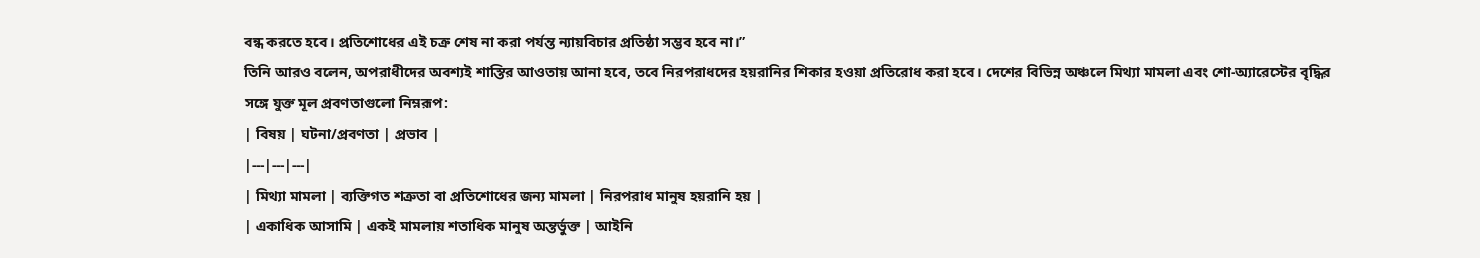বন্ধ করতে হবে। প্রতিশোধের এই চক্র শেষ না করা পর্যন্ত ন্যায়বিচার প্রতিষ্ঠা সম্ভব হবে না।”
তিনি আরও বলেন, অপরাধীদের অবশ্যই শাস্তির আওতায় আনা হবে, তবে নিরপরাধদের হয়রানির শিকার হওয়া প্রতিরোধ করা হবে। দেশের বিভিন্ন অঞ্চলে মিথ্যা মামলা এবং শো-অ্যারেস্টের বৃদ্ধির সঙ্গে যুক্ত মূল প্রবণতাগুলো নিম্নরূপ:
| বিষয় | ঘটনা/প্রবণতা | প্রভাব |
|---|---|---|
| মিথ্যা মামলা | ব্যক্তিগত শত্রুতা বা প্রতিশোধের জন্য মামলা | নিরপরাধ মানুষ হয়রানি হয় |
| একাধিক আসামি | একই মামলায় শতাধিক মানুষ অন্তর্ভুক্ত | আইনি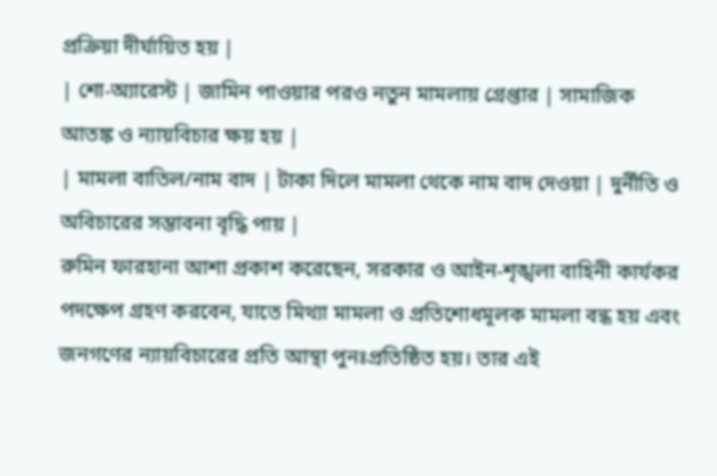প্রক্রিয়া দীর্ঘায়িত হয় |
| শো-অ্যারেস্ট | জামিন পাওয়ার পরও নতুন মামলায় গ্রেপ্তার | সামাজিক আতঙ্ক ও ন্যায়বিচার ক্ষয় হয় |
| মামলা বাতিল/নাম বাদ | টাকা দিলে মামলা থেকে নাম বাদ দেওয়া | দুর্নীতি ও অবিচারের সম্ভাবনা বৃদ্ধি পায় |
রুমিন ফারহানা আশা প্রকাশ করেছেন, সরকার ও আইন-শৃঙ্খলা বাহিনী কার্যকর পদক্ষেপ গ্রহণ করবেন, যাতে মিথ্যা মামলা ও প্রতিশোধমূলক মামলা বন্ধ হয় এবং জনগণের ন্যায়বিচারের প্রতি আস্থা পুনঃপ্রতিষ্ঠিত হয়। তার এই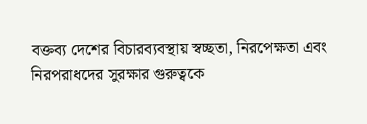বক্তব্য দেশের বিচারব্যবস্থায় স্বচ্ছতা, নিরপেক্ষতা এবং নিরপরাধদের সুরক্ষার গুরুত্বকে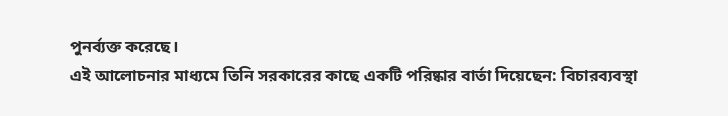পুনর্ব্যক্ত করেছে।
এই আলোচনার মাধ্যমে তিনি সরকারের কাছে একটি পরিষ্কার বার্তা দিয়েছেন: বিচারব্যবস্থা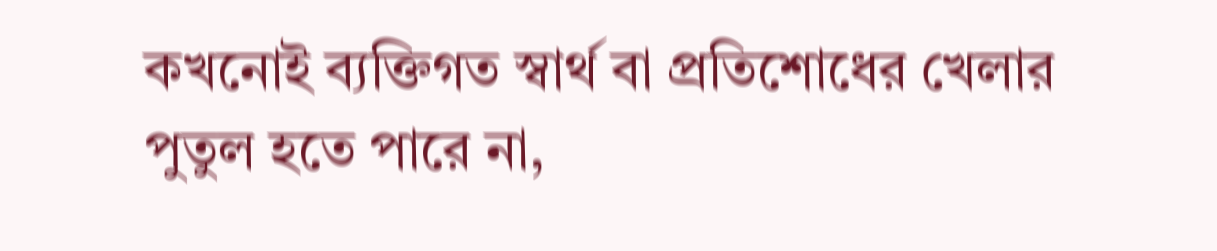কখনোই ব্যক্তিগত স্বার্থ বা প্রতিশোধের খেলার পুতুল হতে পারে না,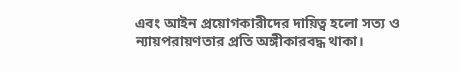এবং আইন প্রয়োগকারীদের দায়িত্ব হলো সত্য ও ন্যায়পরায়ণতার প্রতি অঙ্গীকারবদ্ধ থাকা।